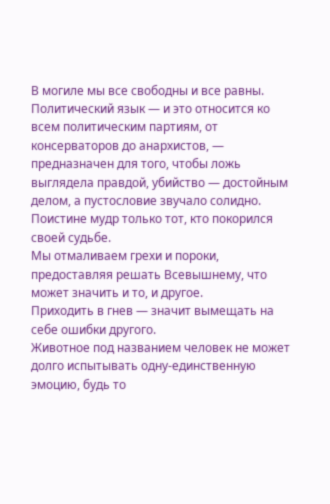В могиле мы все свободны и все равны.
Политический язык — и это относится ко всем политическим партиям, от консерваторов до анархистов, — предназначен для того, чтобы ложь выглядела правдой, убийство — достойным делом, а пустословие звучало солидно.
Поистине мудр только тот, кто покорился своей судьбе.
Мы отмаливаем грехи и пороки, предоставляя решать Всевышнему, что может значить и то, и другое.
Приходить в гнев — значит вымещать на себе ошибки другого.
Животное под названием человек не может долго испытывать одну-единственную эмоцию, будь то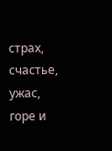страх, счастье, ужас, горе и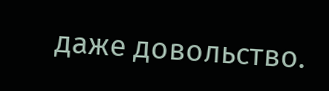даже довольство.